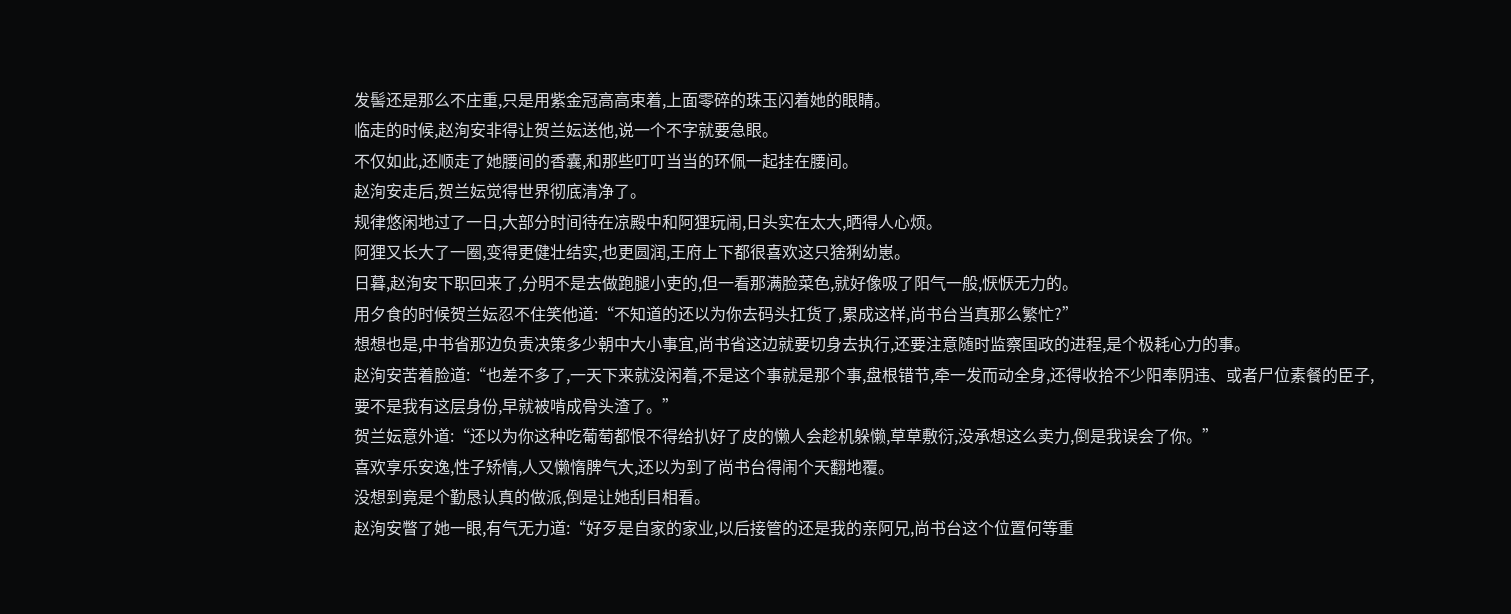发髻还是那么不庄重,只是用紫金冠高高束着,上面零碎的珠玉闪着她的眼睛。
临走的时候,赵洵安非得让贺兰妘送他,说一个不字就要急眼。
不仅如此,还顺走了她腰间的香囊,和那些叮叮当当的环佩一起挂在腰间。
赵洵安走后,贺兰妘觉得世界彻底清净了。
规律悠闲地过了一日,大部分时间待在凉殿中和阿狸玩闹,日头实在太大,晒得人心烦。
阿狸又长大了一圈,变得更健壮结实,也更圆润,王府上下都很喜欢这只猞猁幼崽。
日暮,赵洵安下职回来了,分明不是去做跑腿小吏的,但一看那满脸菜色,就好像吸了阳气一般,恹恹无力的。
用夕食的时候贺兰妘忍不住笑他道:“不知道的还以为你去码头扛货了,累成这样,尚书台当真那么繁忙?”
想想也是,中书省那边负责决策多少朝中大小事宜,尚书省这边就要切身去执行,还要注意随时监察国政的进程,是个极耗心力的事。
赵洵安苦着脸道:“也差不多了,一天下来就没闲着,不是这个事就是那个事,盘根错节,牵一发而动全身,还得收拾不少阳奉阴违、或者尸位素餐的臣子,要不是我有这层身份,早就被啃成骨头渣了。”
贺兰妘意外道:“还以为你这种吃葡萄都恨不得给扒好了皮的懒人会趁机躲懒,草草敷衍,没承想这么卖力,倒是我误会了你。”
喜欢享乐安逸,性子矫情,人又懒惰脾气大,还以为到了尚书台得闹个天翻地覆。
没想到竟是个勤恳认真的做派,倒是让她刮目相看。
赵洵安瞥了她一眼,有气无力道:“好歹是自家的家业,以后接管的还是我的亲阿兄,尚书台这个位置何等重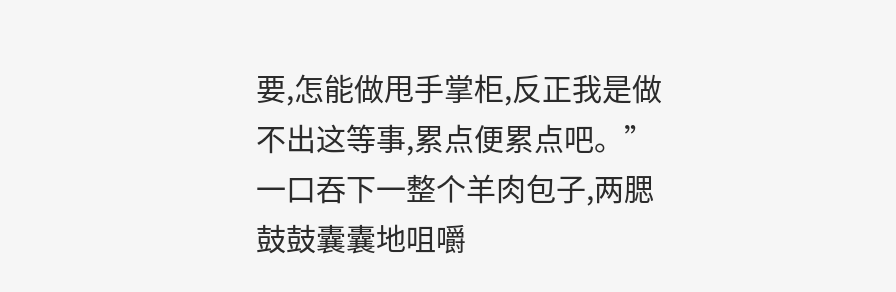要,怎能做甩手掌柜,反正我是做不出这等事,累点便累点吧。”
一口吞下一整个羊肉包子,两腮鼓鼓囊囊地咀嚼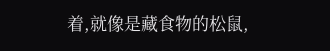着,就像是藏食物的松鼠,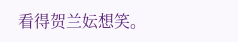看得贺兰妘想笑。